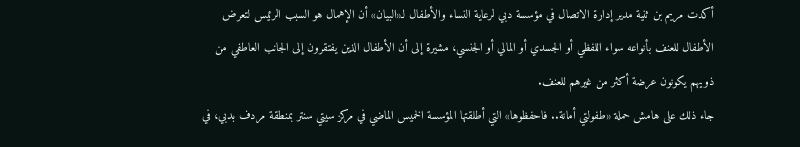أكدت مريم بن ثنية مدير إدارة الاتصال في مؤسسة دبي لرعاية النساء والأطفال لـ«البيان» أن الإهمال هو السبب الرئيس لتعرض الأطفال للعنف بأنواعه سواء اللفظي أو الجسدي أو المالي أو الجنسي، مشيرة إلى أن الأطفال الذين يفتقرون إلى الجانب العاطفي من ذويهم يكونون عرضة أكثر من غيرهم للعنف.
جاء ذلك على هامش حملة «طفولتي أمانة.. فاحفظوها» التي أطلقتها المؤسسة الخميس الماضي في مركز سيتي سنتر بمنطقة مردف بدبي، في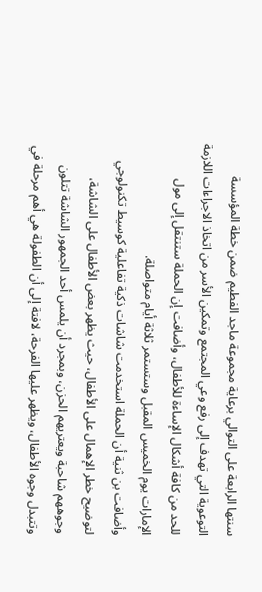سنتها الرابعة على التوالي برعاية مجموعة ماجد الفطيم ضمن خطة المؤسسة التوعوية التي تهدف إلى رفع وعي المجتمع وتمكين الأسر من اتخاذ الاجراءات اللازمة للحد من كافة أشكال الإساءة للأطفال، وأضافت إن الحملة ستنتقل إلى مول الإمارات يوم الخميس المقبل وستستمر ثلاثة أيام متواصلة.
وأضافت بن ثنية أن الحملة استخدمت شاشات ذكية تفاعلية كوسيط تكنولوجي لتوضيح خطر الإهمال على الأطفال، حيث يظهر بعض الأطفال على الشاشة، وجوههم شاحبة ويعتريهم الحزن، وبمجرد أن يلمس أحد الجمهور الشاشة تتلون وتتبدل وجوه الأطفال، ويظهر عليها الفرحة، لافتة إلى أن الطفولة هي أهم مرحلة في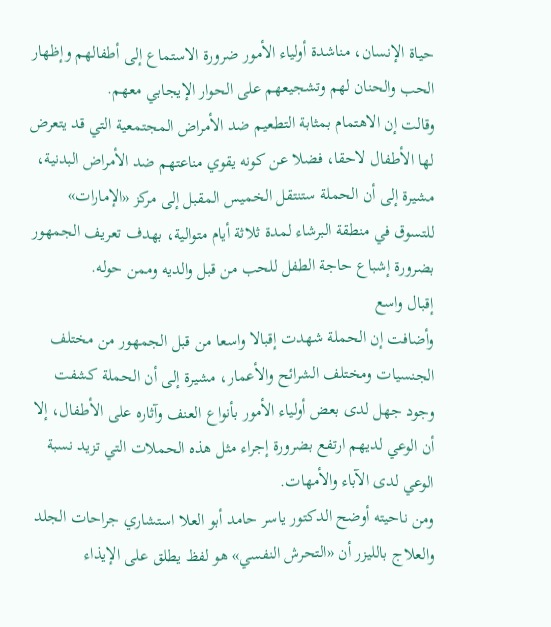حياة الإنسان، مناشدة أولياء الأمور ضرورة الاستماع إلى أطفالهم وإظهار الحب والحنان لهم وتشجيعهم على الحوار الإيجابي معهم.
وقالت إن الاهتمام بمثابة التطعيم ضد الأمراض المجتمعية التي قد يتعرض لها الأطفال لاحقا، فضلا عن كونه يقوي مناعتهم ضد الأمراض البدنية، مشيرة إلى أن الحملة ستنتقل الخميس المقبل إلى مركز «الإمارات» للتسوق في منطقة البرشاء لمدة ثلاثة أيام متوالية، بهدف تعريف الجمهور بضرورة إشباع حاجة الطفل للحب من قبل والديه وممن حوله.
إقبال واسع
وأضافت إن الحملة شهدت إقبالا واسعا من قبل الجمهور من مختلف الجنسيات ومختلف الشرائح والأعمار، مشيرة إلى أن الحملة كشفت وجود جهل لدى بعض أولياء الأمور بأنواع العنف وآثاره على الأطفال، إلا أن الوعي لديهم ارتفع بضرورة إجراء مثل هذه الحملات التي تزيد نسبة الوعي لدى الآباء والأمهات.
ومن ناحيته أوضح الدكتور ياسر حامد أبو العلا استشاري جراحات الجلد والعلاج بالليزر أن «التحرش النفسي» هو لفظ يطلق على الإيذاء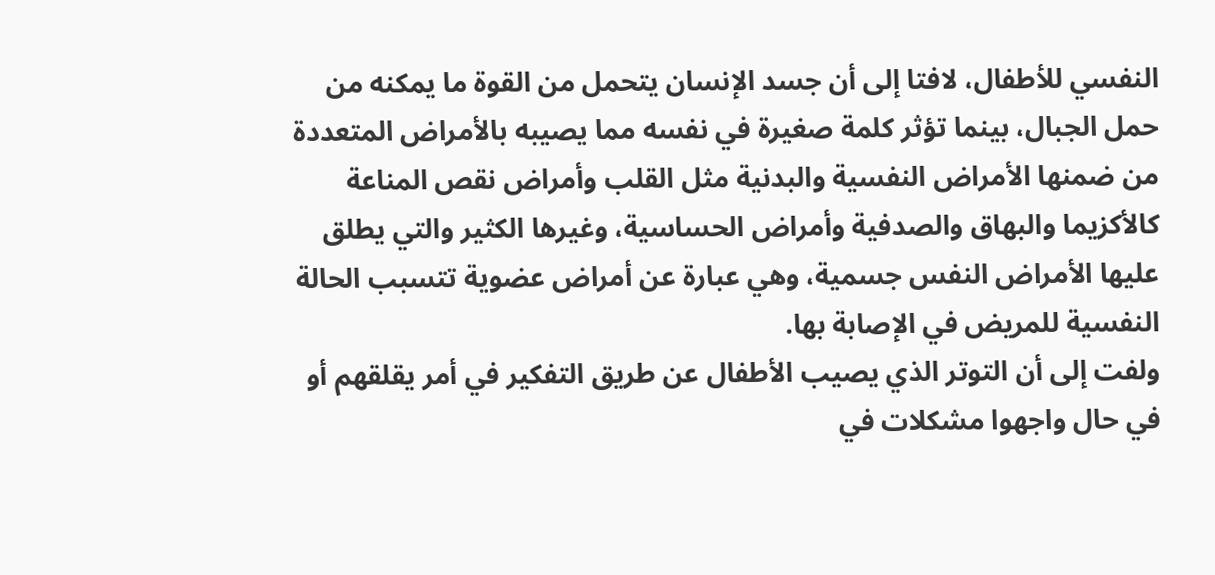النفسي للأطفال، لافتا إلى أن جسد الإنسان يتحمل من القوة ما يمكنه من حمل الجبال، بينما تؤثر كلمة صغيرة في نفسه مما يصيبه بالأمراض المتعددة من ضمنها الأمراض النفسية والبدنية مثل القلب وأمراض نقص المناعة كالأكزيما والبهاق والصدفية وأمراض الحساسية، وغيرها الكثير والتي يطلق عليها الأمراض النفس جسمية، وهي عبارة عن أمراض عضوية تتسبب الحالة النفسية للمريض في الإصابة بها.
ولفت إلى أن التوتر الذي يصيب الأطفال عن طريق التفكير في أمر يقلقهم أو في حال واجهوا مشكلات في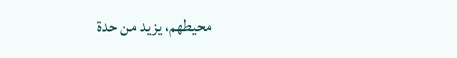محيطهم، يزيد من حدة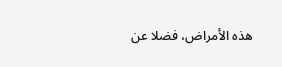هذه الأمراض، فضلا عن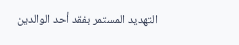التهديد المستمر بفقد أحد الوالدين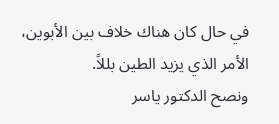في حال كان هناك خلاف بين الأبوين، الأمر الذي يزيد الطين بللاً.
ونصح الدكتور ياسر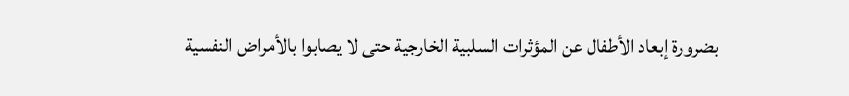بضرورة إبعاد الأطفال عن المؤثرات السلبية الخارجية حتى لا يصابوا بالأمراض النفسية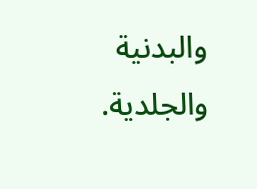والبدنية والجلدية.